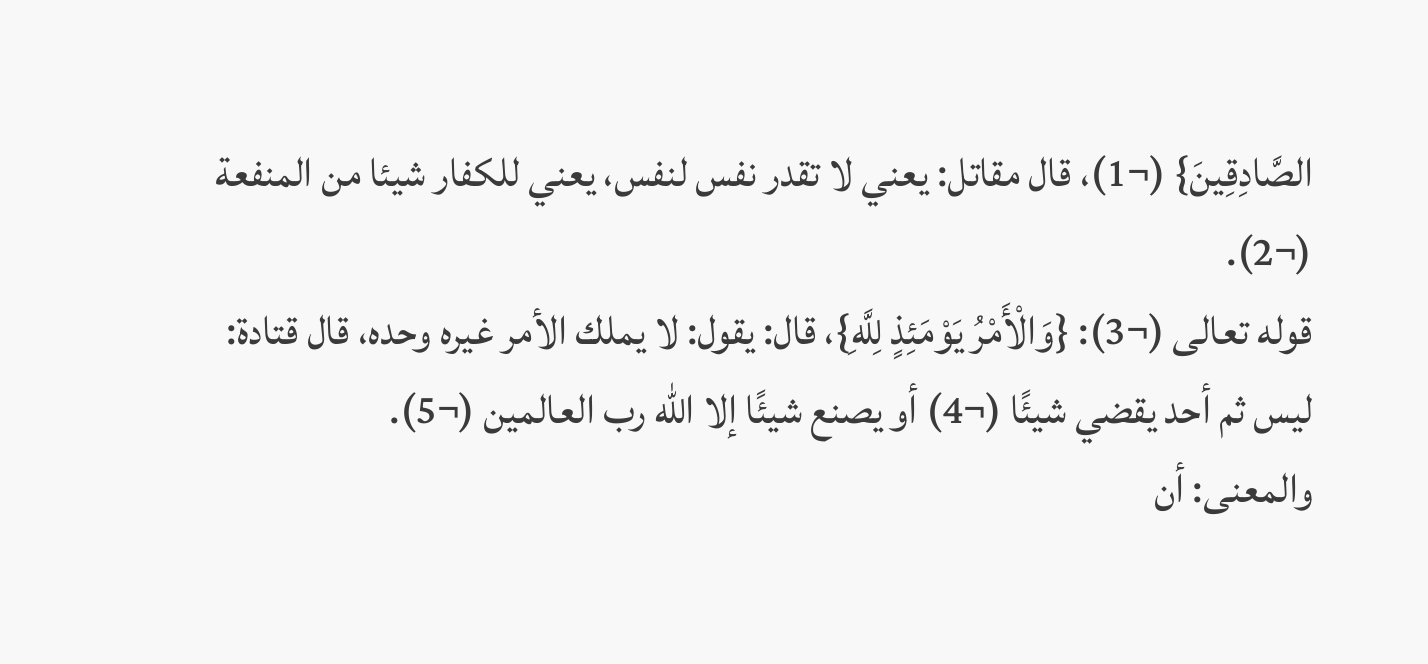الصَّادِقِينَ} (¬1)، قال مقاتل: يعني لا تقدر نفس لنفس، يعني للكفار شيئا من المنفعة (¬2).
قوله تعالى (¬3): {وَالْأَمْرُ يَوْمَئِذٍ لِلَّهِ}، قال: يقول: لا يملك الأمر غيره وحده، قال قتادة: ليس ثم أحد يقضي شيئًا (¬4) أو يصنع شيئًا إلا الله رب العالمين (¬5).
والمعنى: أن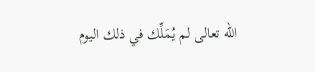الله تعالى لم يُمَلِّك في ذلك اليوم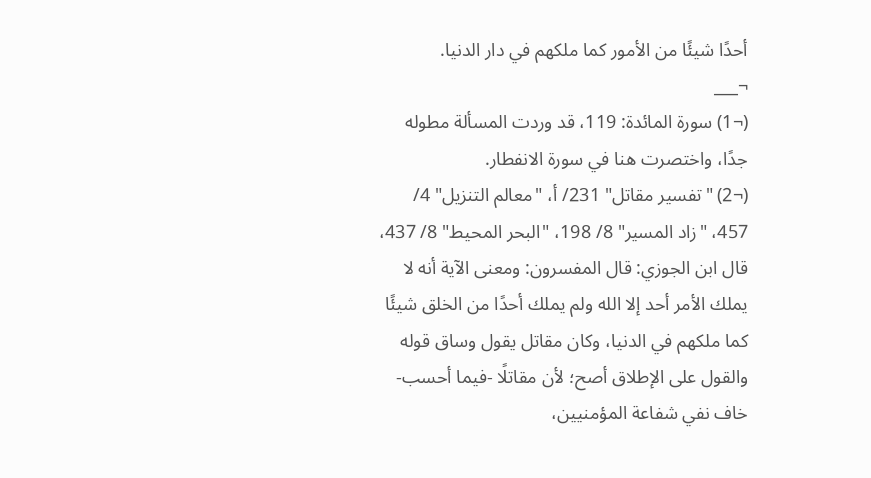أحدًا شيئًا من الأمور كما ملكهم في دار الدنيا.
¬___
(¬1) سورة المائدة: 119، قد وردت المسألة مطوله جدًا، واختصرت هنا في سورة الانفطار.
(¬2) "تفسير مقاتل" 231/ أ، "معالم التنزيل" 4/ 457، "زاد المسير" 8/ 198، "البحر المحيط" 8/ 437، قال ابن الجوزي: قال المفسرون: ومعنى الآية أنه لا يملك الأمر أحد إلا الله ولم يملك أحدًا من الخلق شيئًا كما ملكهم في الدنيا، وكان مقاتل يقول وساق قوله والقول على الإطلاق أصح؛ لأن مقاتلًا -فيما أحسب- خاف نفي شفاعة المؤمنيين،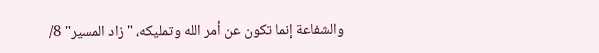والشفاعة إنما تكون عن أمر الله وتمليكه، "زاد المسير" 8/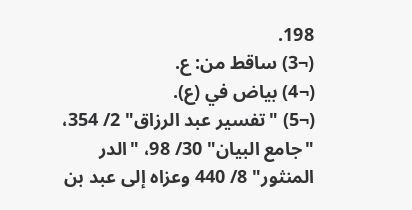198.
(¬3) ساقط من: ع.
(¬4) بياض في (ع).
(¬5) "تفسير عبد الرزاق" 2/ 354، "جامع البيان" 30/ 98، "الدر المنثور" 8/ 440 وعزاه إلى عبد بن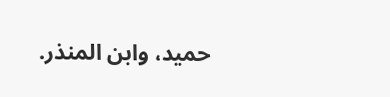حميد، وابن المنذر.